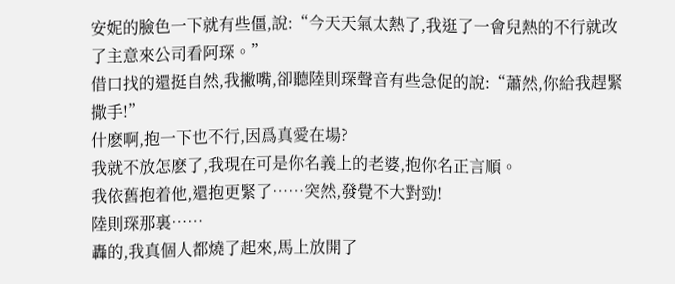安妮的臉色一下就有些僵,說:“今天天氣太熱了,我逛了一會兒熱的不行就改了主意來公司看阿琛。”
借口找的還挺自然,我撇嘴,卻聽陸則琛聲音有些急促的說:“蕭然,你給我趕緊撒手!”
什麽啊,抱一下也不行,因爲真愛在場?
我就不放怎麽了,我現在可是你名義上的老婆,抱你名正言順。
我依舊抱着他,還抱更緊了……突然,發覺不大對勁!
陸則琛那裏……
轟的,我真個人都燒了起來,馬上放開了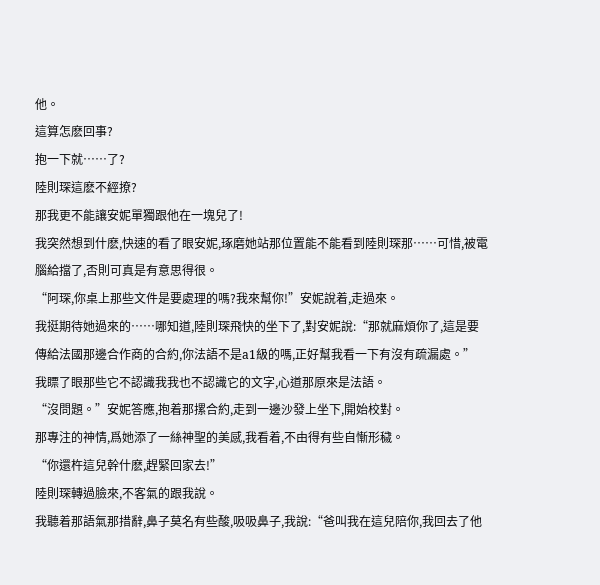他。
這算怎麽回事?
抱一下就……了?
陸則琛這麽不經撩?
那我更不能讓安妮單獨跟他在一塊兒了!
我突然想到什麽,快速的看了眼安妮,琢磨她站那位置能不能看到陸則琛那……可惜,被電腦給擋了,否則可真是有意思得很。
“阿琛,你桌上那些文件是要處理的嗎?我來幫你!”安妮說着,走過來。
我挺期待她過來的……哪知道,陸則琛飛快的坐下了,對安妮說:“那就麻煩你了,這是要傳給法國那邊合作商的合約,你法語不是a1級的嗎,正好幫我看一下有沒有疏漏處。”
我瞟了眼那些它不認識我我也不認識它的文字,心道那原來是法語。
“沒問題。”安妮答應,抱着那摞合約,走到一邊沙發上坐下,開始校對。
那專注的神情,爲她添了一絲神聖的美感,我看着,不由得有些自慚形穢。
“你還杵這兒幹什麽,趕緊回家去!”
陸則琛轉過臉來,不客氣的跟我說。
我聽着那語氣那措辭,鼻子莫名有些酸,吸吸鼻子,我說:“爸叫我在這兒陪你,我回去了他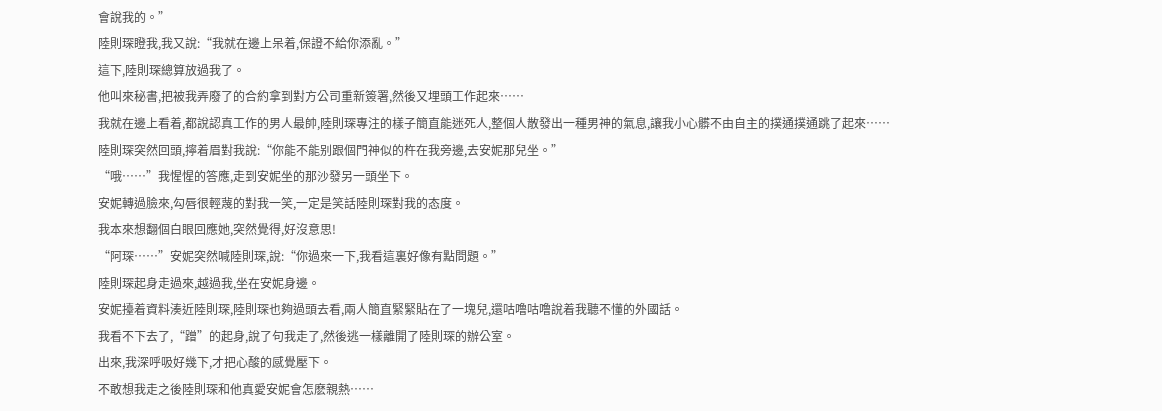會說我的。”
陸則琛瞪我,我又說:“我就在邊上呆着,保證不給你添亂。”
這下,陸則琛總算放過我了。
他叫來秘書,把被我弄廢了的合約拿到對方公司重新簽署,然後又埋頭工作起來……
我就在邊上看着,都說認真工作的男人最帥,陸則琛專注的樣子簡直能迷死人,整個人散發出一種男神的氣息,讓我小心髒不由自主的撲通撲通跳了起來……
陸則琛突然回頭,擰着眉對我說:“你能不能别跟個門神似的杵在我旁邊,去安妮那兒坐。”
“哦……”我惺惺的答應,走到安妮坐的那沙發另一頭坐下。
安妮轉過臉來,勾唇很輕蔑的對我一笑,一定是笑話陸則琛對我的态度。
我本來想翻個白眼回應她,突然覺得,好沒意思!
“阿琛……”安妮突然喊陸則琛,說:“你過來一下,我看這裏好像有點問題。”
陸則琛起身走過來,越過我,坐在安妮身邊。
安妮擡着資料湊近陸則琛,陸則琛也夠過頭去看,兩人簡直緊緊貼在了一塊兒,還咕噜咕噜說着我聽不懂的外國話。
我看不下去了,“蹭”的起身,說了句我走了,然後逃一樣離開了陸則琛的辦公室。
出來,我深呼吸好幾下,才把心酸的感覺壓下。
不敢想我走之後陸則琛和他真愛安妮會怎麽親熱……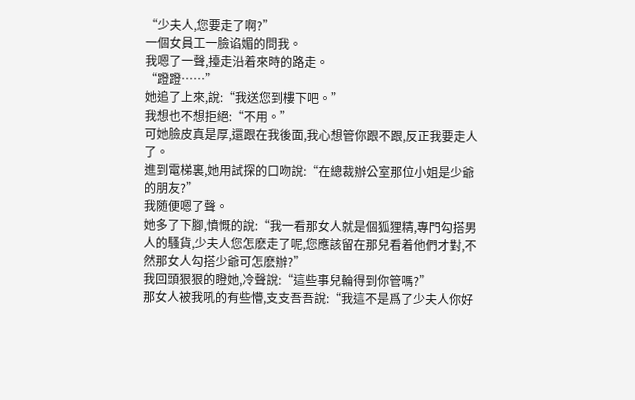“少夫人,您要走了啊?”
一個女員工一臉谄媚的問我。
我嗯了一聲,擡走沿着來時的路走。
“蹬蹬……”
她追了上來,說:“我送您到樓下吧。”
我想也不想拒絕:“不用。”
可她臉皮真是厚,還跟在我後面,我心想管你跟不跟,反正我要走人了。
進到電梯裏,她用試探的口吻說:“在總裁辦公室那位小姐是少爺的朋友?”
我随便嗯了聲。
她多了下腳,憤慨的說:“我一看那女人就是個狐狸精,專門勾搭男人的騷貨,少夫人您怎麽走了呢,您應該留在那兒看着他們才對,不然那女人勾搭少爺可怎麽辦?”
我回頭狠狠的瞪她,冷聲說:“這些事兒輪得到你管嗎?”
那女人被我吼的有些懵,支支吾吾說:“我這不是爲了少夫人你好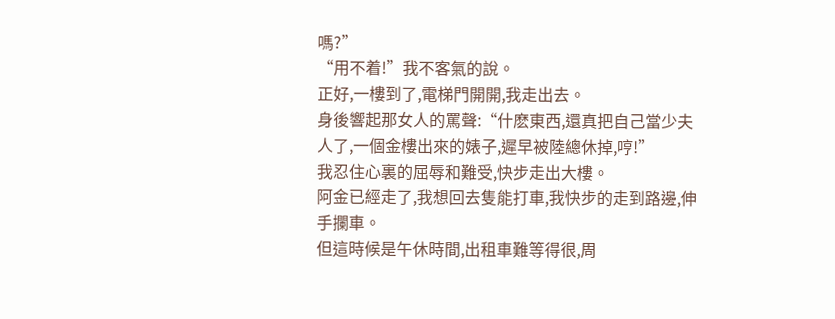嗎?”
“用不着!”我不客氣的說。
正好,一樓到了,電梯門開開,我走出去。
身後響起那女人的罵聲:“什麽東西,還真把自己當少夫人了,一個金樓出來的婊子,遲早被陸總休掉,哼!”
我忍住心裏的屈辱和難受,快步走出大樓。
阿金已經走了,我想回去隻能打車,我快步的走到路邊,伸手攔車。
但這時候是午休時間,出租車難等得很,周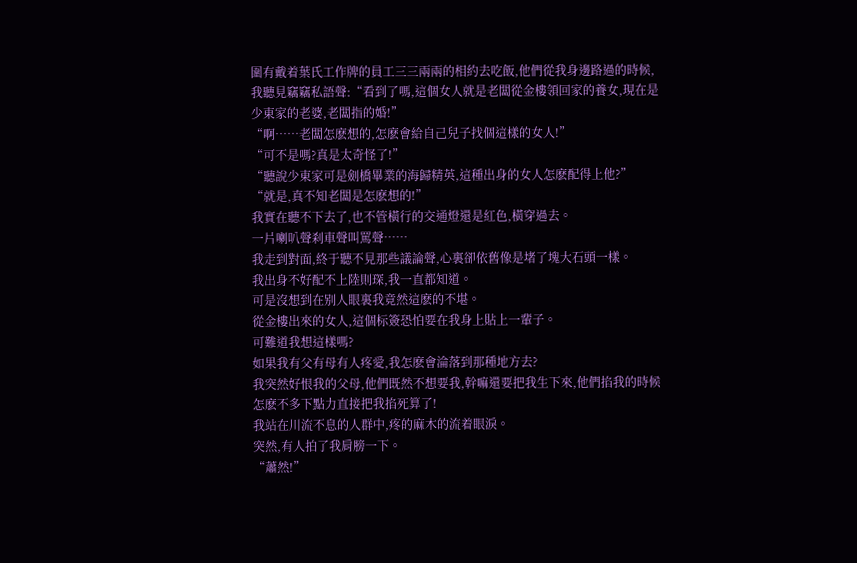圍有戴着葉氏工作牌的員工三三兩兩的相約去吃飯,他們從我身邊路過的時候,我聽見竊竊私語聲:“看到了嗎,這個女人就是老闆從金樓領回家的養女,現在是少東家的老婆,老闆指的婚!”
“啊……老闆怎麽想的,怎麽會給自己兒子找個這樣的女人!”
“可不是嗎?真是太奇怪了!”
“聽說少東家可是劍橋畢業的海歸精英,這種出身的女人怎麽配得上他?”
“就是,真不知老闆是怎麽想的!”
我實在聽不下去了,也不管橫行的交通燈還是紅色,橫穿過去。
一片喇叭聲刹車聲叫罵聲……
我走到對面,終于聽不見那些議論聲,心裏卻依舊像是堵了塊大石頭一樣。
我出身不好配不上陸則琛,我一直都知道。
可是沒想到在别人眼裏我竟然這麽的不堪。
從金樓出來的女人,這個标簽恐怕要在我身上貼上一輩子。
可難道我想這樣嗎?
如果我有父有母有人疼愛,我怎麽會淪落到那種地方去?
我突然好恨我的父母,他們既然不想要我,幹嘛還要把我生下來,他們掐我的時候怎麽不多下點力直接把我掐死算了!
我站在川流不息的人群中,疼的麻木的流着眼淚。
突然,有人拍了我肩膀一下。
“蕭然!”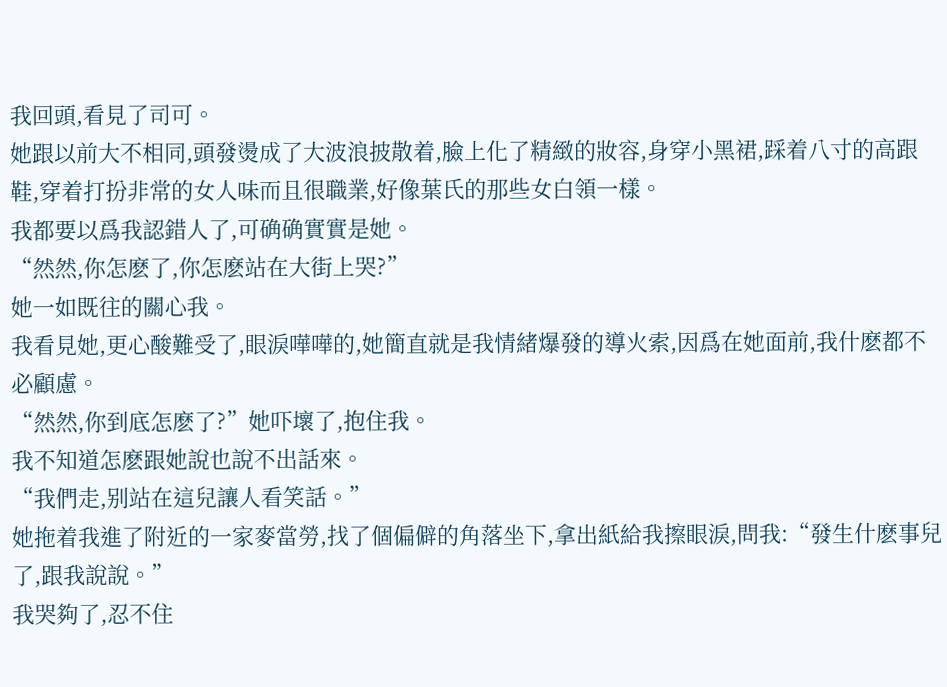我回頭,看見了司可。
她跟以前大不相同,頭發燙成了大波浪披散着,臉上化了精緻的妝容,身穿小黑裙,踩着八寸的高跟鞋,穿着打扮非常的女人味而且很職業,好像葉氏的那些女白領一樣。
我都要以爲我認錯人了,可确确實實是她。
“然然,你怎麽了,你怎麽站在大街上哭?”
她一如既往的關心我。
我看見她,更心酸難受了,眼淚嘩嘩的,她簡直就是我情緒爆發的導火索,因爲在她面前,我什麽都不必顧慮。
“然然,你到底怎麽了?”她吓壞了,抱住我。
我不知道怎麽跟她說也說不出話來。
“我們走,别站在這兒讓人看笑話。”
她拖着我進了附近的一家麥當勞,找了個偏僻的角落坐下,拿出紙給我擦眼淚,問我:“發生什麽事兒了,跟我說說。”
我哭夠了,忍不住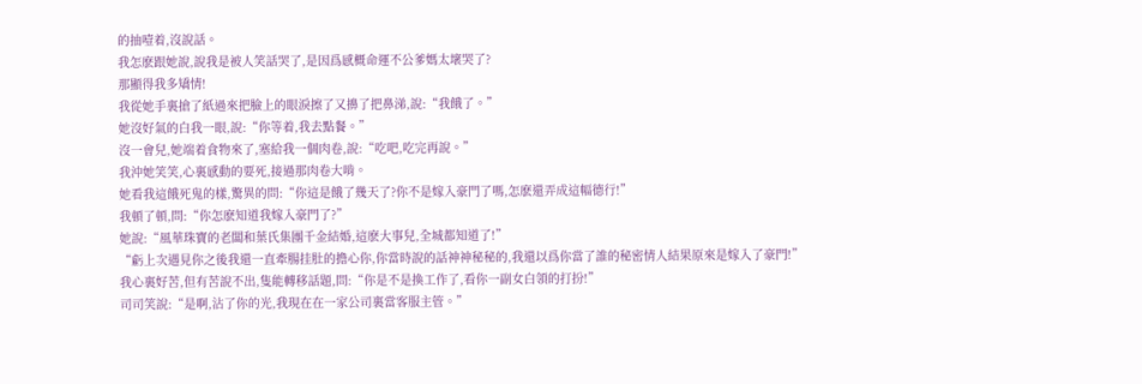的抽噎着,沒說話。
我怎麽跟她說,說我是被人笑話哭了,是因爲感概命運不公爹媽太壞哭了?
那顯得我多矯情!
我從她手裏搶了紙過來把臉上的眼淚擦了又擤了把鼻涕,說:“我餓了。”
她沒好氣的白我一眼,說:“你等着,我去點餐。”
沒一會兒,她端着食物來了,塞給我一個肉卷,說:“吃吧,吃完再說。”
我沖她笑笑,心裏感動的要死,接過那肉卷大啃。
她看我這餓死鬼的樣,驚異的問:“你這是餓了幾天了?你不是嫁入豪門了嗎,怎麽還弄成這幅德行!”
我頓了頓,問:“你怎麽知道我嫁入豪門了?”
她說:“風華珠寶的老闆和葉氏集團千金結婚,這麽大事兒,全城都知道了!”
“虧上次遇見你之後我還一直牽腸挂肚的擔心你,你當時說的話神神秘秘的,我還以爲你當了誰的秘密情人結果原來是嫁入了豪門!”
我心裏好苦,但有苦說不出,隻能轉移話題,問:“你是不是換工作了,看你一副女白領的打扮!”
司司笑說:“是啊,沾了你的光,我現在在一家公司裏當客服主管。”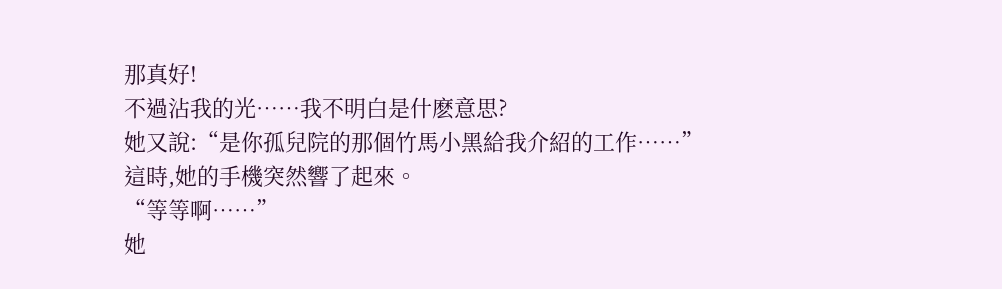那真好!
不過沾我的光……我不明白是什麽意思?
她又說:“是你孤兒院的那個竹馬小黑給我介紹的工作……”
這時,她的手機突然響了起來。
“等等啊……”
她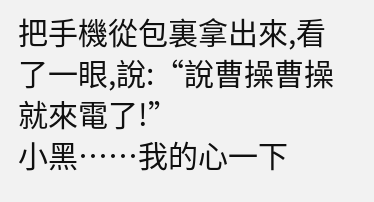把手機從包裏拿出來,看了一眼,說:“說曹操曹操就來電了!”
小黑……我的心一下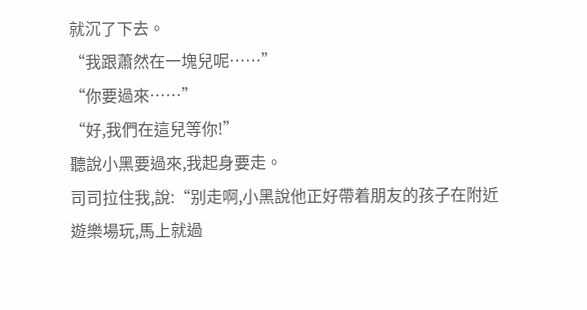就沉了下去。
“我跟蕭然在一塊兒呢……”
“你要過來……”
“好,我們在這兒等你!”
聽說小黑要過來,我起身要走。
司司拉住我,說:“别走啊,小黑說他正好帶着朋友的孩子在附近遊樂場玩,馬上就過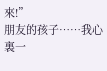來!”
朋友的孩子……我心裏一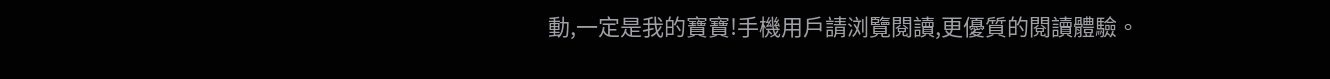動,一定是我的寶寶!手機用戶請浏覽閱讀,更優質的閱讀體驗。